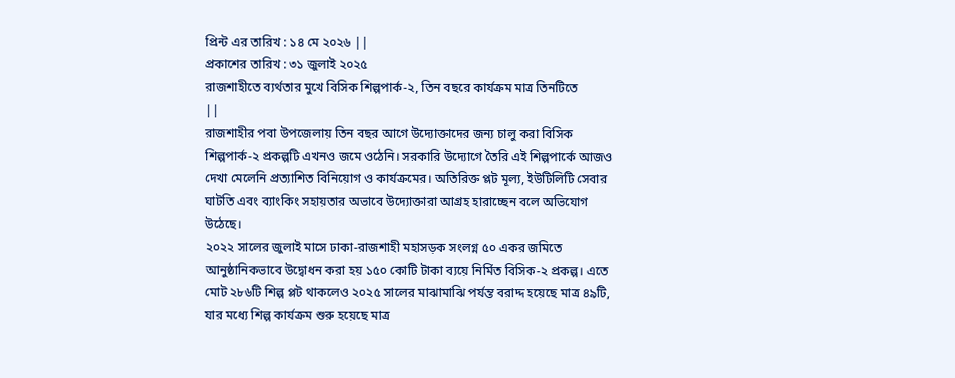প্রিন্ট এর তারিখ : ১৪ মে ২০২৬ ||
প্রকাশের তারিখ : ৩১ জুলাই ২০২৫
রাজশাহীতে ব্যর্থতার মুখে বিসিক শিল্পপার্ক-২, তিন বছরে কার্যক্রম মাত্র তিনটিতে
||
রাজশাহীর পবা উপজেলায় তিন বছর আগে উদ্যোক্তাদের জন্য চালু করা বিসিক শিল্পপার্ক-২ প্রকল্পটি এখনও জমে ওঠেনি। সরকারি উদ্যোগে তৈরি এই শিল্পপার্কে আজও দেখা মেলেনি প্রত্যাশিত বিনিয়োগ ও কার্যক্রমের। অতিরিক্ত প্লট মূল্য, ইউটিলিটি সেবার ঘাটতি এবং ব্যাংকিং সহায়তার অভাবে উদ্যোক্তারা আগ্রহ হারাচ্ছেন বলে অভিযোগ উঠেছে।
২০২২ সালের জুলাই মাসে ঢাকা-রাজশাহী মহাসড়ক সংলগ্ন ৫০ একর জমিতে আনুষ্ঠানিকভাবে উদ্বোধন করা হয় ১৫০ কোটি টাকা ব্যয়ে নির্মিত বিসিক-২ প্রকল্প। এতে মোট ২৮৬টি শিল্প প্লট থাকলেও ২০২৫ সালের মাঝামাঝি পর্যন্ত বরাদ্দ হয়েছে মাত্র ৪৯টি, যার মধ্যে শিল্প কার্যক্রম শুরু হয়েছে মাত্র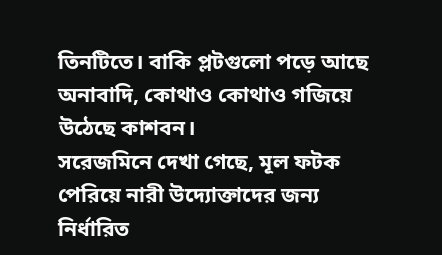তিনটিতে। বাকি প্লটগুলো পড়ে আছে অনাবাদি, কোথাও কোথাও গজিয়ে উঠেছে কাশবন।
সরেজমিনে দেখা গেছে, মূল ফটক পেরিয়ে নারী উদ্যোক্তাদের জন্য নির্ধারিত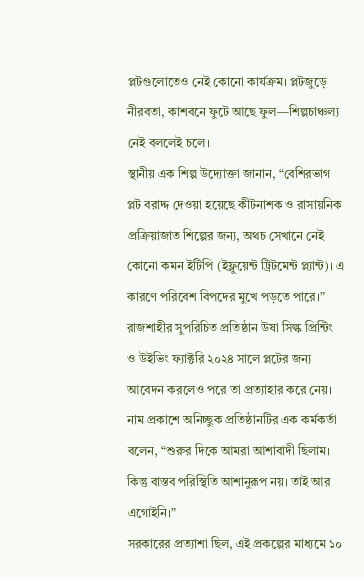প্লটগুলোতেও নেই কোনো কার্যক্রম। প্লটজুড়ে নীরবতা, কাশবনে ফুটে আছে ফুল—শিল্পচাঞ্চল্য নেই বললেই চলে।
স্থানীয় এক শিল্প উদ্যোক্তা জানান, “বেশিরভাগ প্লট বরাদ্দ দেওয়া হয়েছে কীটনাশক ও রাসায়নিক প্রক্রিয়াজাত শিল্পের জন্য, অথচ সেখানে নেই কোনো কমন ইটিপি (ইফ্লুয়েন্ট ট্রিটমেন্ট প্ল্যান্ট)। এ কারণে পরিবেশ বিপদের মুখে পড়তে পারে।”
রাজশাহীর সুপরিচিত প্রতিষ্ঠান উষা সিল্ক প্রিন্টিং ও উইভিং ফ্যাক্টরি ২০২৪ সালে প্লটের জন্য আবেদন করলেও পরে তা প্রত্যাহার করে নেয়। নাম প্রকাশে অনিচ্ছুক প্রতিষ্ঠানটির এক কর্মকর্তা বলেন, “শুরুর দিকে আমরা আশাবাদী ছিলাম। কিন্তু বাস্তব পরিস্থিতি আশানুরূপ নয়। তাই আর এগোইনি।”
সরকারের প্রত্যাশা ছিল, এই প্রকল্পের মাধ্যমে ১০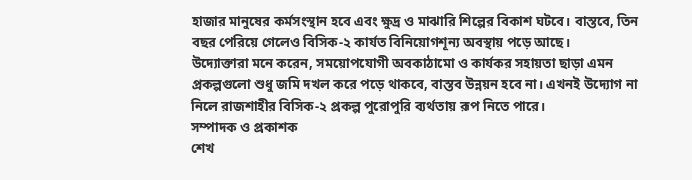হাজার মানুষের কর্মসংস্থান হবে এবং ক্ষুদ্র ও মাঝারি শিল্পের বিকাশ ঘটবে। বাস্তবে, তিন বছর পেরিয়ে গেলেও বিসিক-২ কার্যত বিনিয়োগশূন্য অবস্থায় পড়ে আছে।
উদ্যোক্তারা মনে করেন, সময়োপযোগী অবকাঠামো ও কার্যকর সহায়তা ছাড়া এমন প্রকল্পগুলো শুধু জমি দখল করে পড়ে থাকবে, বাস্তব উন্নয়ন হবে না। এখনই উদ্যোগ না নিলে রাজশাহীর বিসিক-২ প্রকল্প পুরোপুরি ব্যর্থতায় রূপ নিতে পারে।
সম্পাদক ও প্রকাশক
শেখ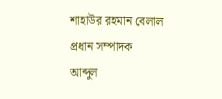শাহাউর রহমান বেলাল
প্রধান সম্পাদক
আব্দুল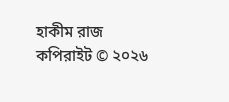হাকীম রাজ
কপিরাইট © ২০২৬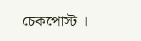চেকপোস্ট ।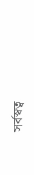সর্বস্বত্ব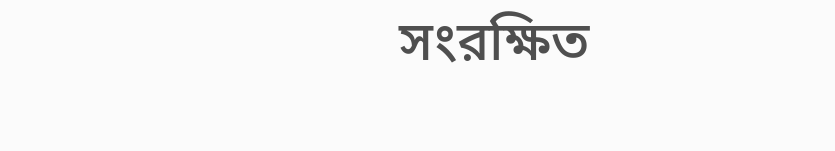সংরক্ষিত